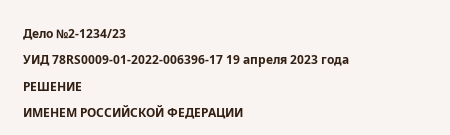Дело №2-1234/23
УИД 78RS0009-01-2022-006396-17 19 апреля 2023 года
РЕШЕНИЕ
ИМЕНЕМ РОССИЙСКОЙ ФЕДЕРАЦИИ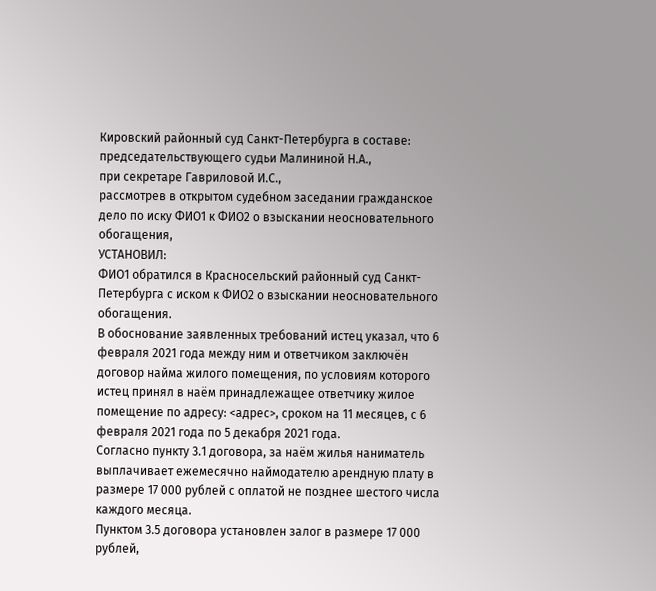Кировский районный суд Санкт-Петербурга в составе:
председательствующего судьи Малининой Н.А.,
при секретаре Гавриловой И.С.,
рассмотрев в открытом судебном заседании гражданское дело по иску ФИО1 к ФИО2 о взыскании неосновательного обогащения,
УСТАНОВИЛ:
ФИО1 обратился в Красносельский районный суд Санкт-Петербурга с иском к ФИО2 о взыскании неосновательного обогащения.
В обоснование заявленных требований истец указал, что 6 февраля 2021 года между ним и ответчиком заключён договор найма жилого помещения, по условиям которого истец принял в наём принадлежащее ответчику жилое помещение по адресу: <адрес>, сроком на 11 месяцев, с 6 февраля 2021 года по 5 декабря 2021 года.
Согласно пункту 3.1 договора, за наём жилья наниматель выплачивает ежемесячно наймодателю арендную плату в размере 17 000 рублей с оплатой не позднее шестого числа каждого месяца.
Пунктом 3.5 договора установлен залог в размере 17 000 рублей,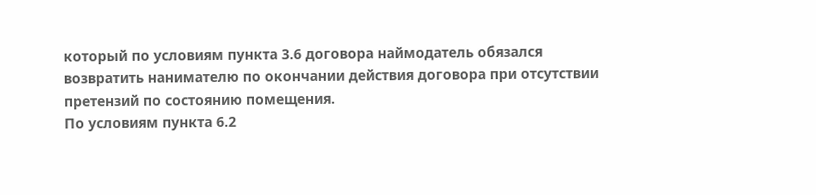который по условиям пункта 3.6 договора наймодатель обязался возвратить нанимателю по окончании действия договора при отсутствии претензий по состоянию помещения.
По условиям пункта 6.2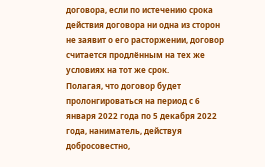договора, если по истечению срока действия договора ни одна из сторон не заявит о его расторжении, договор считается продлённым на тех же условиях на тот же срок.
Полагая, что договор будет пролонгироваться на период с 6 января 2022 года по 5 декабря 2022 года, наниматель, действуя добросовестно,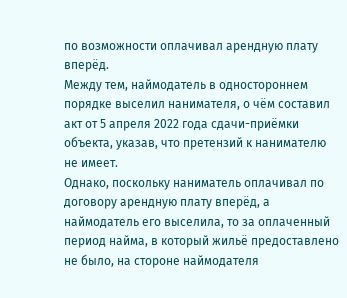по возможности оплачивал арендную плату вперёд.
Между тем, наймодатель в одностороннем порядке выселил нанимателя, о чём составил акт от 5 апреля 2022 года сдачи-приёмки объекта, указав, что претензий к нанимателю не имеет.
Однако, поскольку наниматель оплачивал по договору арендную плату вперёд, а наймодатель его выселила, то за оплаченный период найма, в который жильё предоставлено не было, на стороне наймодателя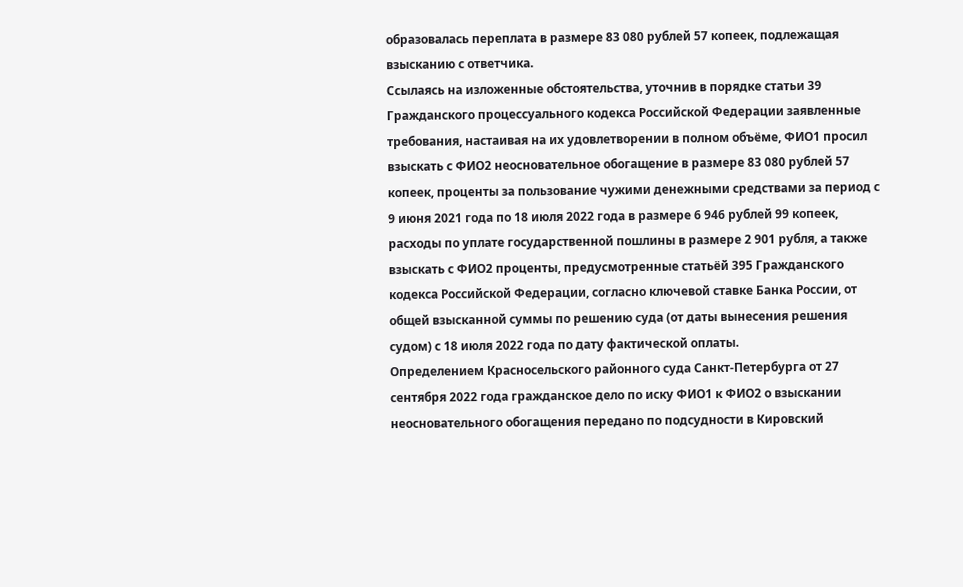образовалась переплата в размере 83 080 рублей 57 копеек, подлежащая взысканию с ответчика.
Ссылаясь на изложенные обстоятельства, уточнив в порядке статьи 39 Гражданского процессуального кодекса Российской Федерации заявленные требования, настаивая на их удовлетворении в полном объёме, ФИО1 просил взыскать с ФИО2 неосновательное обогащение в размере 83 080 рублей 57 копеек, проценты за пользование чужими денежными средствами за период с 9 июня 2021 года по 18 июля 2022 года в размере 6 946 рублей 99 копеек, расходы по уплате государственной пошлины в размере 2 901 рубля, а также взыскать с ФИО2 проценты, предусмотренные статьёй 395 Гражданского кодекса Российской Федерации, согласно ключевой ставке Банка России, от общей взысканной суммы по решению суда (от даты вынесения решения судом) с 18 июля 2022 года по дату фактической оплаты.
Определением Красносельского районного суда Санкт-Петербурга от 27 сентября 2022 года гражданское дело по иску ФИО1 к ФИО2 о взыскании неосновательного обогащения передано по подсудности в Кировский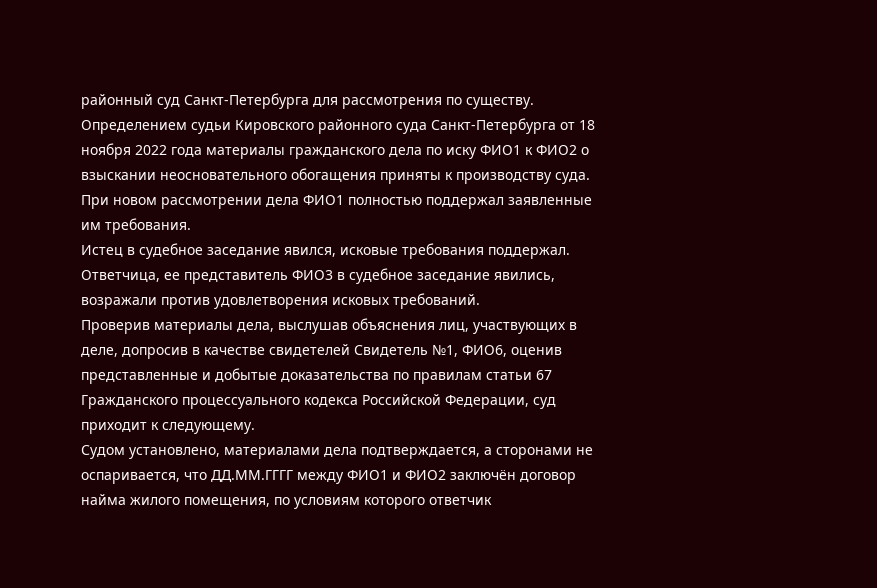районный суд Санкт-Петербурга для рассмотрения по существу.
Определением судьи Кировского районного суда Санкт-Петербурга от 18 ноября 2022 года материалы гражданского дела по иску ФИО1 к ФИО2 о взыскании неосновательного обогащения приняты к производству суда.
При новом рассмотрении дела ФИО1 полностью поддержал заявленные им требования.
Истец в судебное заседание явился, исковые требования поддержал.
Ответчица, ее представитель ФИО3 в судебное заседание явились, возражали против удовлетворения исковых требований.
Проверив материалы дела, выслушав объяснения лиц, участвующих в деле, допросив в качестве свидетелей Свидетель №1, ФИО6, оценив представленные и добытые доказательства по правилам статьи 67 Гражданского процессуального кодекса Российской Федерации, суд приходит к следующему.
Судом установлено, материалами дела подтверждается, а сторонами не оспаривается, что ДД.ММ.ГГГГ между ФИО1 и ФИО2 заключён договор найма жилого помещения, по условиям которого ответчик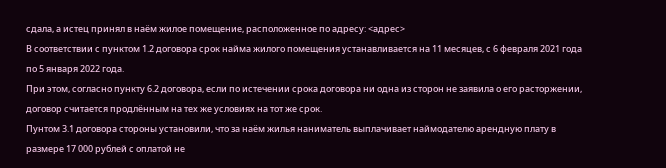сдала, а истец принял в наём жилое помещение, расположенное по адресу: <адрес>
В соответствии с пунктом 1.2 договора срок найма жилого помещения устанавливается на 11 месяцев, с 6 февраля 2021 года по 5 января 2022 года.
При этом, согласно пункту 6.2 договора, если по истечении срока договора ни одна из сторон не заявила о его расторжении, договор считается продлённым на тех же условиях на тот же срок.
Пунтом 3.1 договора стороны установили, что за наём жилья наниматель выплачивает наймодателю арендную плату в размере 17 000 рублей с оплатой не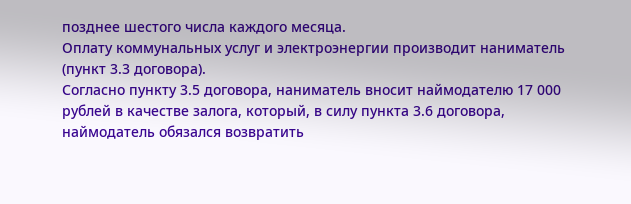позднее шестого числа каждого месяца.
Оплату коммунальных услуг и электроэнергии производит наниматель (пункт 3.3 договора).
Согласно пункту 3.5 договора, наниматель вносит наймодателю 17 000 рублей в качестве залога, который, в силу пункта 3.6 договора, наймодатель обязался возвратить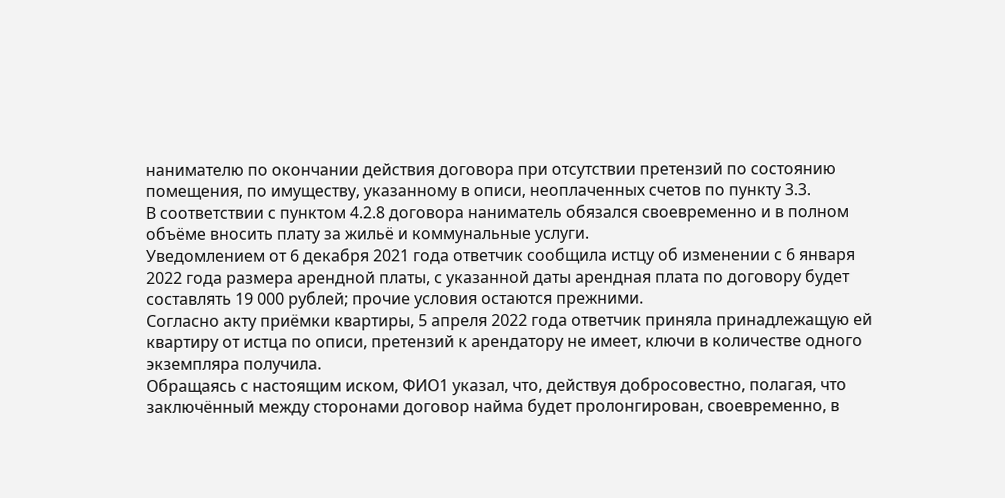нанимателю по окончании действия договора при отсутствии претензий по состоянию помещения, по имуществу, указанному в описи, неоплаченных счетов по пункту 3.3.
В соответствии с пунктом 4.2.8 договора наниматель обязался своевременно и в полном объёме вносить плату за жильё и коммунальные услуги.
Уведомлением от 6 декабря 2021 года ответчик сообщила истцу об изменении с 6 января 2022 года размера арендной платы, с указанной даты арендная плата по договору будет составлять 19 000 рублей; прочие условия остаются прежними.
Согласно акту приёмки квартиры, 5 апреля 2022 года ответчик приняла принадлежащую ей квартиру от истца по описи, претензий к арендатору не имеет, ключи в количестве одного экземпляра получила.
Обращаясь с настоящим иском, ФИО1 указал, что, действуя добросовестно, полагая, что заключённый между сторонами договор найма будет пролонгирован, своевременно, в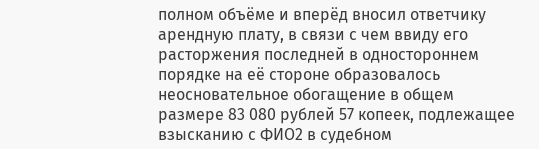полном объёме и вперёд вносил ответчику арендную плату, в связи с чем ввиду его расторжения последней в одностороннем порядке на её стороне образовалось неосновательное обогащение в общем размере 83 080 рублей 57 копеек, подлежащее взысканию с ФИО2 в судебном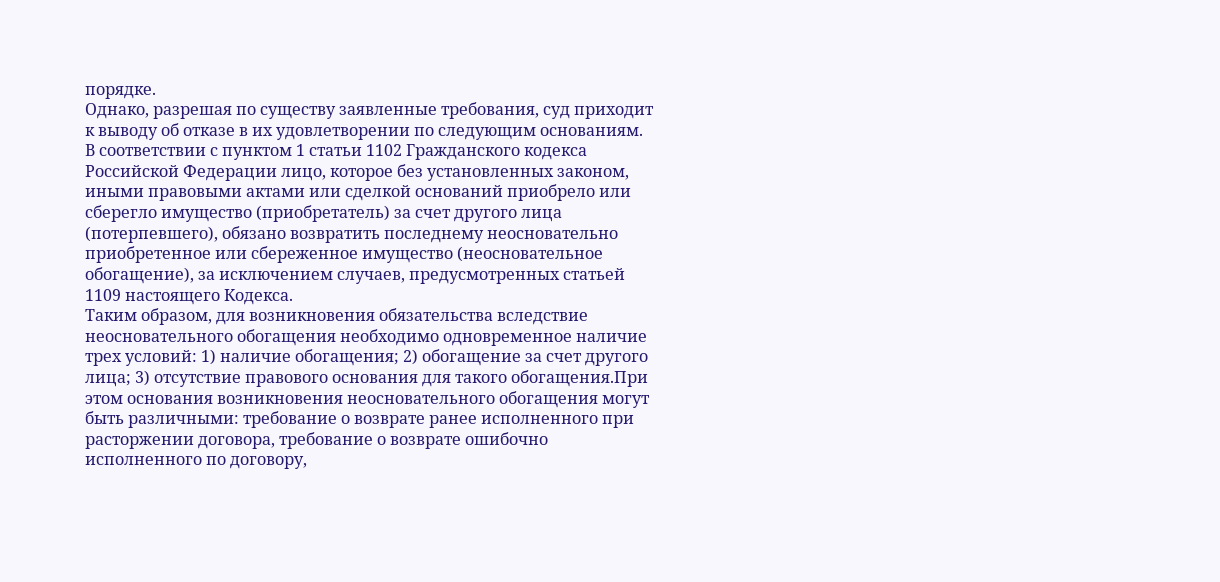порядке.
Однако, разрешая по существу заявленные требования, суд приходит к выводу об отказе в их удовлетворении по следующим основаниям.
В соответствии с пунктом 1 статьи 1102 Гражданского кодекса Российской Федерации лицо, которое без установленных законом, иными правовыми актами или сделкой оснований приобрело или сберегло имущество (приобретатель) за счет другого лица (потерпевшего), обязано возвратить последнему неосновательно приобретенное или сбереженное имущество (неосновательное обогащение), за исключением случаев, предусмотренных статьей 1109 настоящего Кодекса.
Таким образом, для возникновения обязательства вследствие неосновательного обогащения необходимо одновременное наличие трех условий: 1) наличие обогащения; 2) обогащение за счет другого лица; 3) отсутствие правового основания для такого обогащения.При этом основания возникновения неосновательного обогащения могут быть различными: требование о возврате ранее исполненного при расторжении договора, требование о возврате ошибочно исполненного по договору,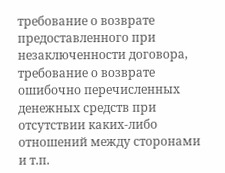требование о возврате предоставленного при незаключенности договора, требование о возврате ошибочно перечисленных денежных средств при отсутствии каких-либо отношений между сторонами и т.п.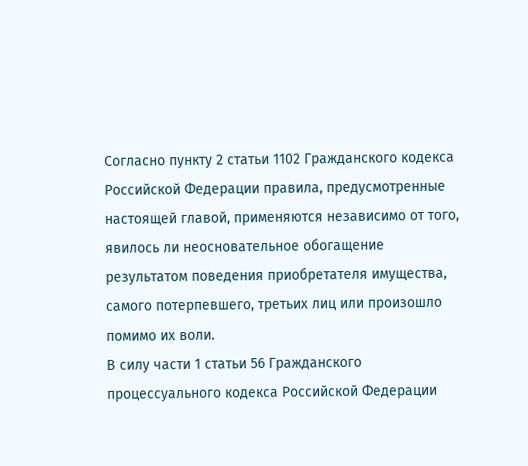Согласно пункту 2 статьи 1102 Гражданского кодекса Российской Федерации правила, предусмотренные настоящей главой, применяются независимо от того, явилось ли неосновательное обогащение результатом поведения приобретателя имущества, самого потерпевшего, третьих лиц или произошло помимо их воли.
В силу части 1 статьи 56 Гражданского процессуального кодекса Российской Федерации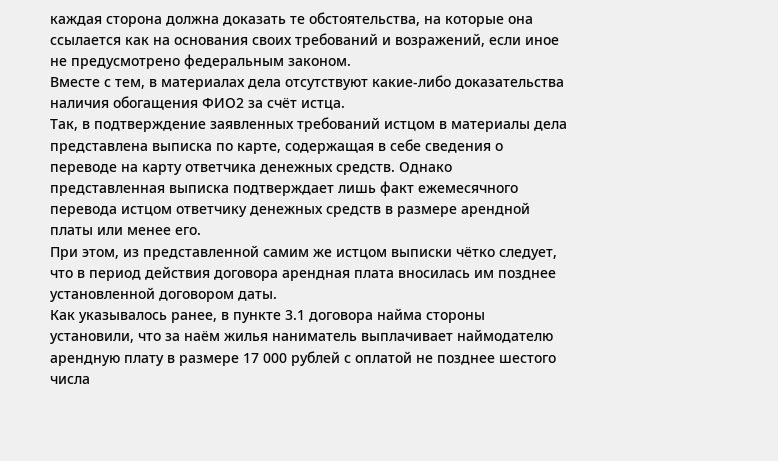каждая сторона должна доказать те обстоятельства, на которые она ссылается как на основания своих требований и возражений, если иное не предусмотрено федеральным законом.
Вместе с тем, в материалах дела отсутствуют какие-либо доказательства наличия обогащения ФИО2 за счёт истца.
Так, в подтверждение заявленных требований истцом в материалы дела представлена выписка по карте, содержащая в себе сведения о переводе на карту ответчика денежных средств. Однако представленная выписка подтверждает лишь факт ежемесячного перевода истцом ответчику денежных средств в размере арендной платы или менее его.
При этом, из представленной самим же истцом выписки чётко следует, что в период действия договора арендная плата вносилась им позднее установленной договором даты.
Как указывалось ранее, в пункте 3.1 договора найма стороны установили, что за наём жилья наниматель выплачивает наймодателю арендную плату в размере 17 000 рублей с оплатой не позднее шестого числа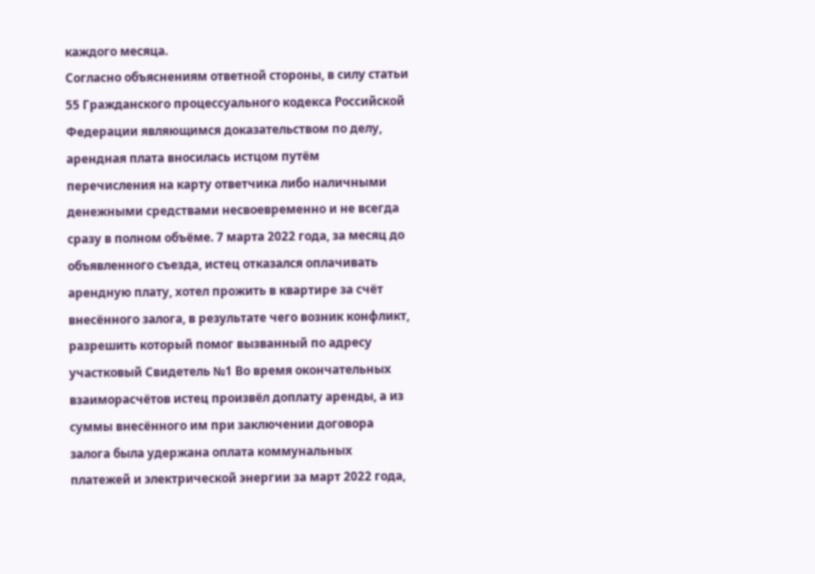каждого месяца.
Согласно объяснениям ответной стороны, в силу статьи 55 Гражданского процессуального кодекса Российской Федерации являющимся доказательством по делу, арендная плата вносилась истцом путём перечисления на карту ответчика либо наличными денежными средствами несвоевременно и не всегда сразу в полном объёме. 7 марта 2022 года, за месяц до объявленного съезда, истец отказался оплачивать арендную плату, хотел прожить в квартире за счёт внесённого залога, в результате чего возник конфликт, разрешить который помог вызванный по адресу участковый Свидетель №1 Во время окончательных взаиморасчётов истец произвёл доплату аренды, а из суммы внесённого им при заключении договора залога была удержана оплата коммунальных платежей и электрической энергии за март 2022 года,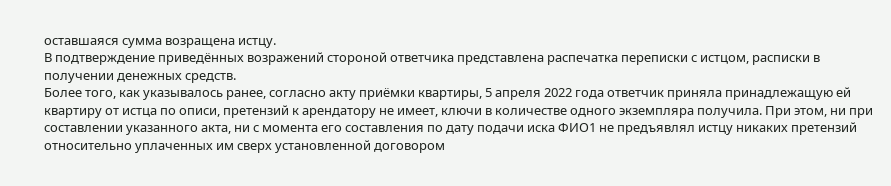оставшаяся сумма возращена истцу.
В подтверждение приведённых возражений стороной ответчика представлена распечатка переписки с истцом, расписки в получении денежных средств.
Более того, как указывалось ранее, согласно акту приёмки квартиры, 5 апреля 2022 года ответчик приняла принадлежащую ей квартиру от истца по описи, претензий к арендатору не имеет, ключи в количестве одного экземпляра получила. При этом, ни при составлении указанного акта, ни с момента его составления по дату подачи иска ФИО1 не предъявлял истцу никаких претензий относительно уплаченных им сверх установленной договором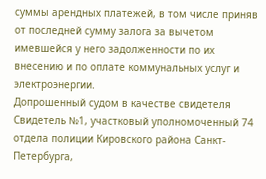суммы арендных платежей, в том числе приняв от последней сумму залога за вычетом имевшейся у него задолженности по их внесению и по оплате коммунальных услуг и электроэнергии.
Допрошенный судом в качестве свидетеля Свидетель №1, участковый уполномоченный 74 отдела полиции Кировского района Санкт-Петербурга,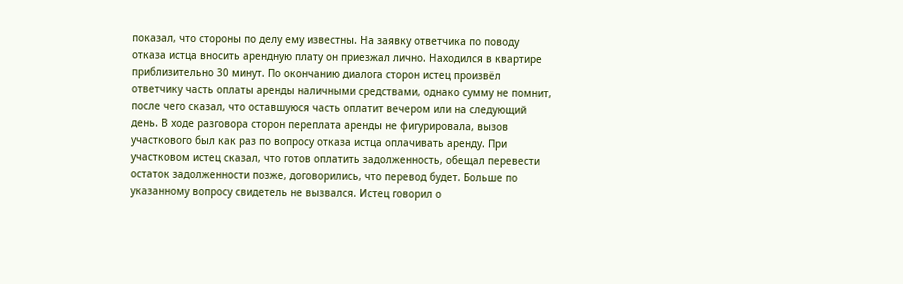показал, что стороны по делу ему известны. На заявку ответчика по поводу отказа истца вносить арендную плату он приезжал лично. Находился в квартире приблизительно 30 минут. По окончанию диалога сторон истец произвёл ответчику часть оплаты аренды наличными средствами, однако сумму не помнит, после чего сказал, что оставшуюся часть оплатит вечером или на следующий день. В ходе разговора сторон переплата аренды не фигурировала, вызов участкового был как раз по вопросу отказа истца оплачивать аренду. При участковом истец сказал, что готов оплатить задолженность, обещал перевести остаток задолженности позже, договорились, что перевод будет. Больше по указанному вопросу свидетель не вызвался. Истец говорил о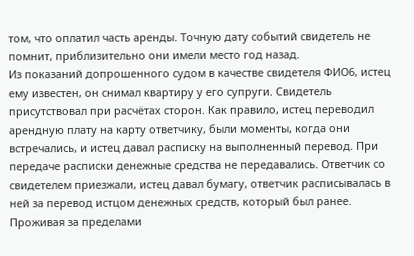том, что оплатил часть аренды. Точную дату событий свидетель не помнит, приблизительно они имели место год назад.
Из показаний допрошенного судом в качестве свидетеля ФИО6, истец ему известен, он снимал квартиру у его супруги. Свидетель присутствовал при расчётах сторон. Как правило, истец переводил арендную плату на карту ответчику, были моменты, когда они встречались, и истец давал расписку на выполненный перевод. При передаче расписки денежные средства не передавались. Ответчик со свидетелем приезжали, истец давал бумагу, ответчик расписывалась в ней за перевод истцом денежных средств, который был ранее. Проживая за пределами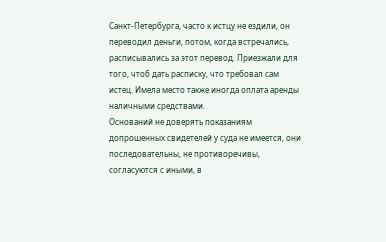Санкт-Петербурга, часто к истцу не ездили, он переводил деньги, потом, когда встречались, расписывались за этот перевод. Приезжали для того, чтоб дать расписку, что требовал сам истец. Имела место также иногда оплата аренды наличными средствами.
Оснований не доверять показаниям допрошенных свидетелей у суда не имеется, они последовательны, не противоречивы, согласуются с иными, в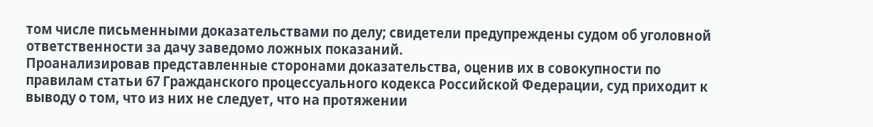том числе письменными доказательствами по делу; свидетели предупреждены судом об уголовной ответственности за дачу заведомо ложных показаний.
Проанализировав представленные сторонами доказательства, оценив их в совокупности по правилам статьи 67 Гражданского процессуального кодекса Российской Федерации, суд приходит к выводу о том, что из них не следует, что на протяжении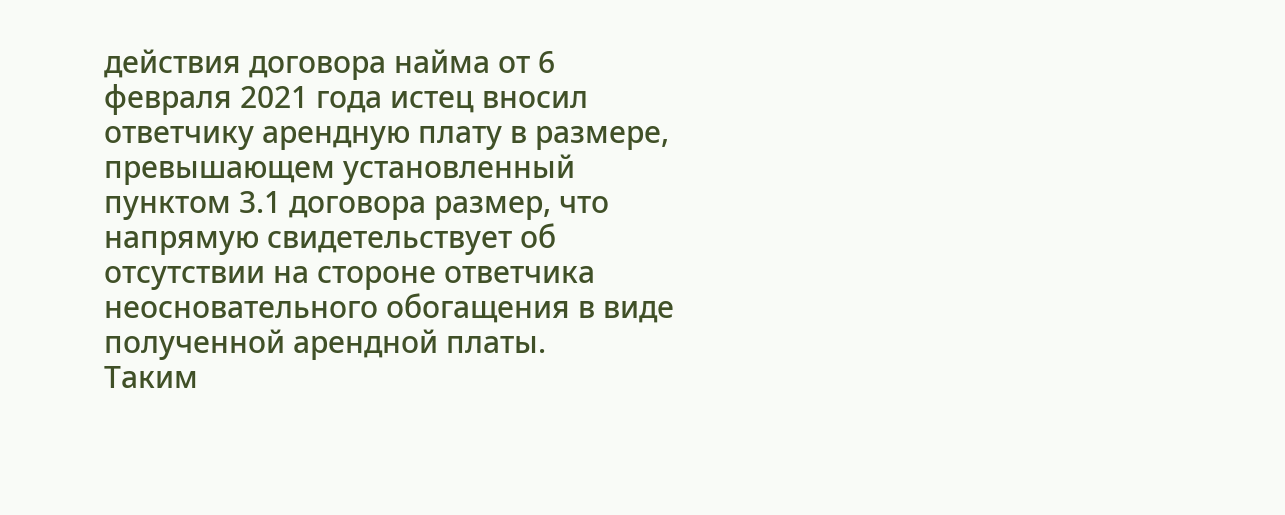действия договора найма от 6 февраля 2021 года истец вносил ответчику арендную плату в размере, превышающем установленный пунктом 3.1 договора размер, что напрямую свидетельствует об отсутствии на стороне ответчика неосновательного обогащения в виде полученной арендной платы.
Таким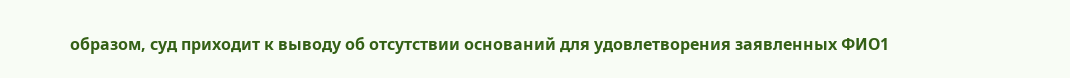образом, суд приходит к выводу об отсутствии оснований для удовлетворения заявленных ФИО1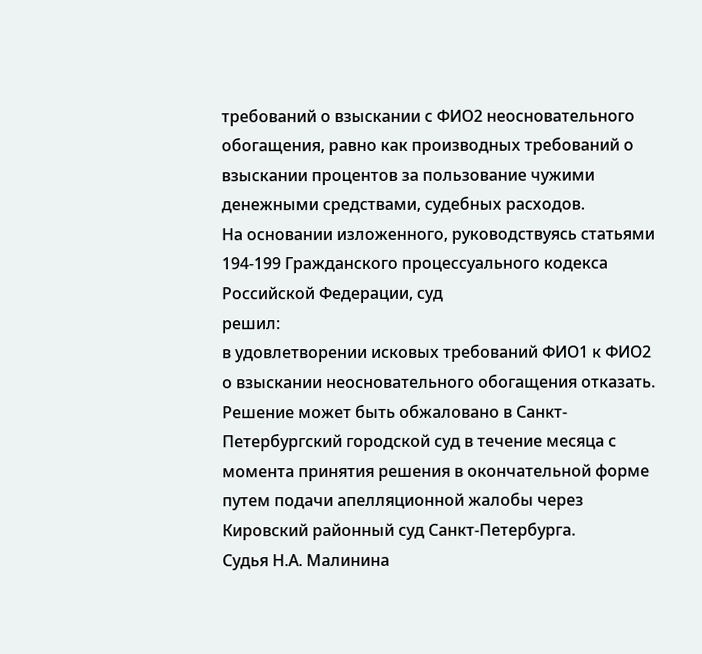требований о взыскании с ФИО2 неосновательного обогащения, равно как производных требований о взыскании процентов за пользование чужими денежными средствами, судебных расходов.
На основании изложенного, руководствуясь статьями 194-199 Гражданского процессуального кодекса Российской Федерации, суд
решил:
в удовлетворении исковых требований ФИО1 к ФИО2 о взыскании неосновательного обогащения отказать.
Решение может быть обжаловано в Санкт-Петербургский городской суд в течение месяца с момента принятия решения в окончательной форме путем подачи апелляционной жалобы через Кировский районный суд Санкт-Петербурга.
Судья Н.А. Малинина